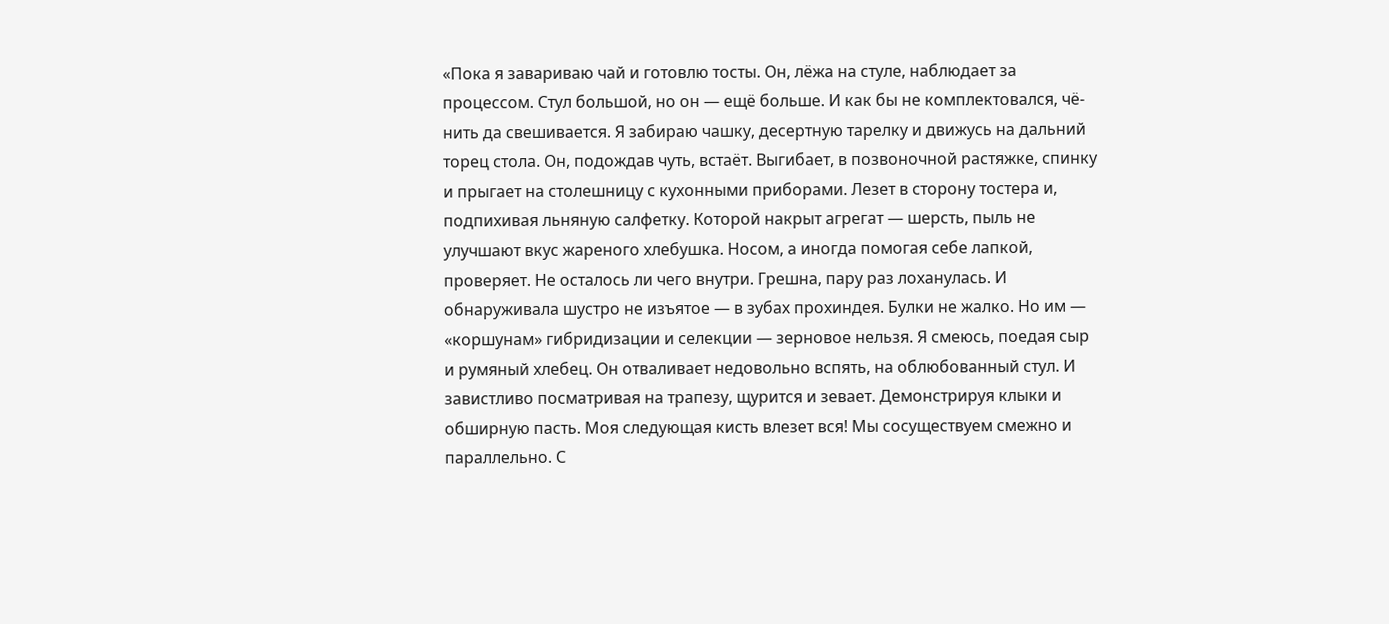«Пока я завариваю чай и готовлю тосты. Он, лёжа на стуле, наблюдает за процессом. Стул большой, но он — ещё больше. И как бы не комплектовался, чё-нить да свешивается. Я забираю чашку, десертную тарелку и движусь на дальний торец стола. Он, подождав чуть, встаёт. Выгибает, в позвоночной растяжке, спинку и прыгает на столешницу с кухонными приборами. Лезет в сторону тостера и, подпихивая льняную салфетку. Которой накрыт агрегат — шерсть, пыль не улучшают вкус жареного хлебушка. Носом, а иногда помогая себе лапкой, проверяет. Не осталось ли чего внутри. Грешна, пару раз лоханулась. И обнаруживала шустро не изъятое — в зубах прохиндея. Булки не жалко. Но им — «коршунам» гибридизации и селекции — зерновое нельзя. Я смеюсь, поедая сыр и румяный хлебец. Он отваливает недовольно вспять, на облюбованный стул. И завистливо посматривая на трапезу, щурится и зевает. Демонстрируя клыки и обширную пасть. Моя следующая кисть влезет вся! Мы сосуществуем смежно и параллельно. С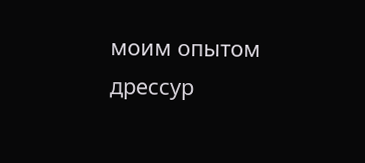моим опытом дрессур